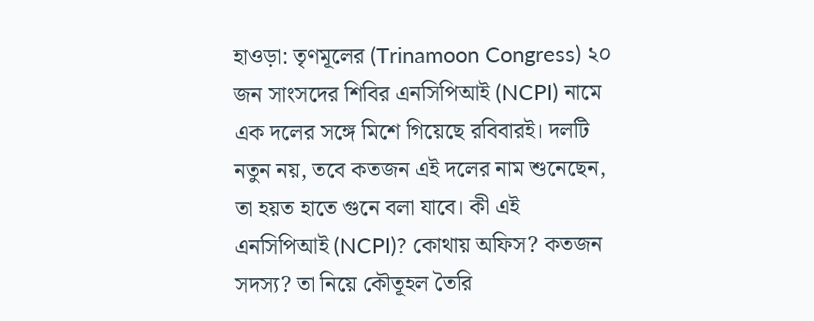হাওড়া: তৃণমূলের (Trinamoon Congress) ২০ জন সাংসদের শিবির এনসিপিআই (NCPI) নামে এক দলের সঙ্গে মিশে গিয়েছে রবিবারই। দলটি নতুন নয়, তবে কতজন এই দলের নাম শুনেছেন, তা হয়ত হাতে গুনে বলা যাবে। কী এই এনসিপিআই (NCPI)? কোথায় অফিস? কতজন সদস্য? তা নিয়ে কৌতূহল তৈরি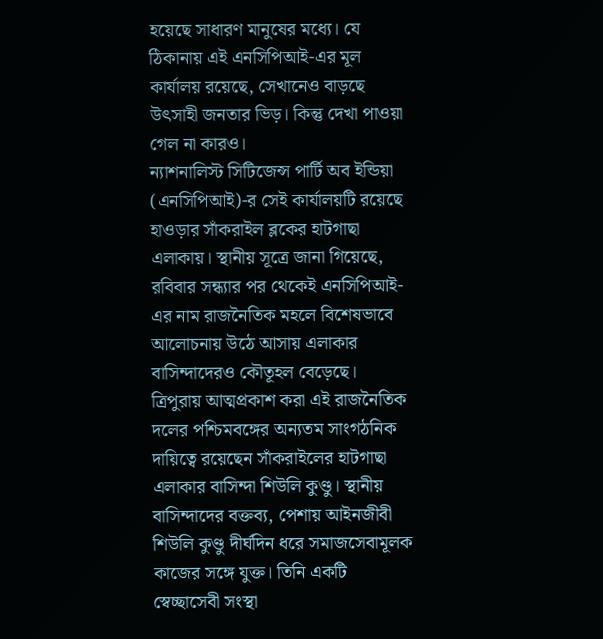হয়েছে সাধারণ মানুষের মধ্যে। যে ঠিকানায় এই এনসিপিআই-এর মূল কার্যালয় রয়েছে, সেখানেও বাড়ছে উৎসাহী জনতার ভিড়। কিন্তু দেখা পাওয়া গেল না কারও।
ন্যাশনালিস্ট সিটিজেন্স পার্টি অব ইন্ডিয়া (এনসিপিআই)-র সেই কার্যালয়টি রয়েছে হাওড়ার সাঁকরাইল ব্লকের হাটগাছা এলাকায়। স্থানীয় সূত্রে জানা গিয়েছে, রবিবার সন্ধ্যার পর থেকেই এনসিপিআই-এর নাম রাজনৈতিক মহলে বিশেষভাবে আলোচনায় উঠে আসায় এলাকার বাসিন্দাদেরও কৌতূহল বেড়েছে।
ত্রিপুরায় আত্মপ্রকাশ করা এই রাজনৈতিক দলের পশ্চিমবঙ্গের অন্যতম সাংগঠনিক দায়িত্বে রয়েছেন সাঁকরাইলের হাটগাছা এলাকার বাসিন্দা শিউলি কুণ্ডু। স্থানীয় বাসিন্দাদের বক্তব্য, পেশায় আইনজীবী শিউলি কুণ্ডু দীর্ঘদিন ধরে সমাজসেবামূলক কাজের সঙ্গে যুক্ত। তিনি একটি স্বেচ্ছাসেবী সংস্থা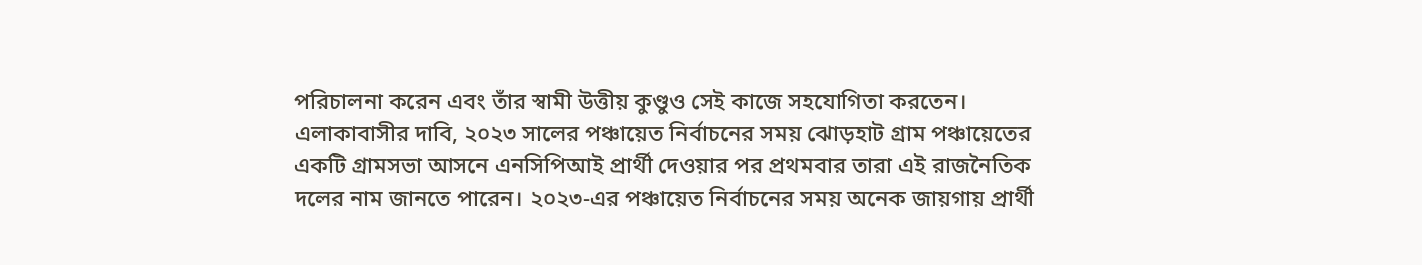পরিচালনা করেন এবং তাঁর স্বামী উত্তীয় কুণ্ডুও সেই কাজে সহযোগিতা করতেন।
এলাকাবাসীর দাবি, ২০২৩ সালের পঞ্চায়েত নির্বাচনের সময় ঝোড়হাট গ্রাম পঞ্চায়েতের একটি গ্রামসভা আসনে এনসিপিআই প্রার্থী দেওয়ার পর প্রথমবার তারা এই রাজনৈতিক দলের নাম জানতে পারেন। ২০২৩-এর পঞ্চায়েত নির্বাচনের সময় অনেক জায়গায় প্রার্থী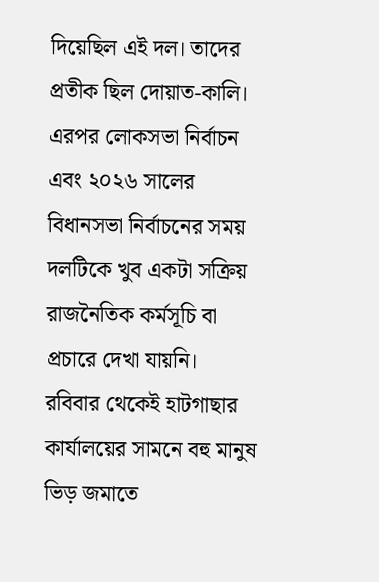দিয়েছিল এই দল। তাদের প্রতীক ছিল দোয়াত-কালি। এরপর লোকসভা নির্বাচন এবং ২০২৬ সালের বিধানসভা নির্বাচনের সময় দলটিকে খুব একটা সক্রিয় রাজনৈতিক কর্মসূচি বা প্রচারে দেখা যায়নি।
রবিবার থেকেই হাটগাছার কার্যালয়ের সামনে বহু মানুষ ভিড় জমাতে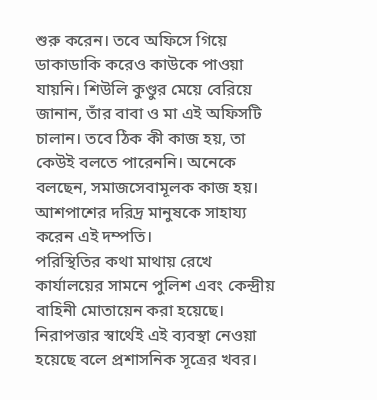শুরু করেন। তবে অফিসে গিয়ে ডাকাডাকি করেও কাউকে পাওয়া যায়নি। শিউলি কুণ্ডুর মেয়ে বেরিয়ে জানান, তাঁর বাবা ও মা এই অফিসটি চালান। তবে ঠিক কী কাজ হয়, তা কেউই বলতে পারেননি। অনেকে বলছেন, সমাজসেবামূলক কাজ হয়। আশপাশের দরিদ্র মানুষকে সাহায্য করেন এই দম্পতি।
পরিস্থিতির কথা মাথায় রেখে কার্যালয়ের সামনে পুলিশ এবং কেন্দ্রীয় বাহিনী মোতায়েন করা হয়েছে। নিরাপত্তার স্বার্থেই এই ব্যবস্থা নেওয়া হয়েছে বলে প্রশাসনিক সূত্রের খবর।